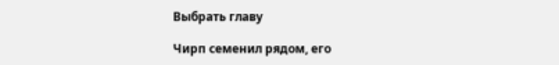Выбрать главу

Чирп семенил рядом, его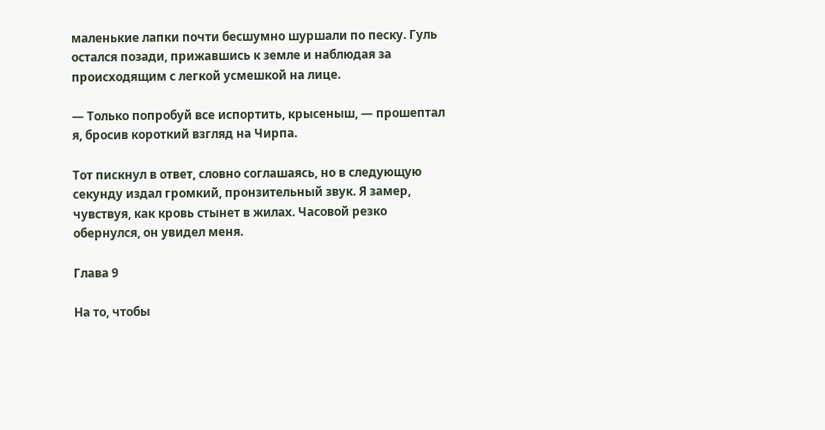маленькие лапки почти бесшумно шуршали по песку. Гуль остался позади, прижавшись к земле и наблюдая за происходящим с легкой усмешкой на лице.

— Только попробуй все испортить, крысеныш, — прошептал я, бросив короткий взгляд на Чирпа.

Тот пискнул в ответ, словно соглашаясь, но в следующую секунду издал громкий, пронзительный звук. Я замер, чувствуя, как кровь стынет в жилах. Часовой резко обернулся, он увидел меня.

Глава 9

На то, чтобы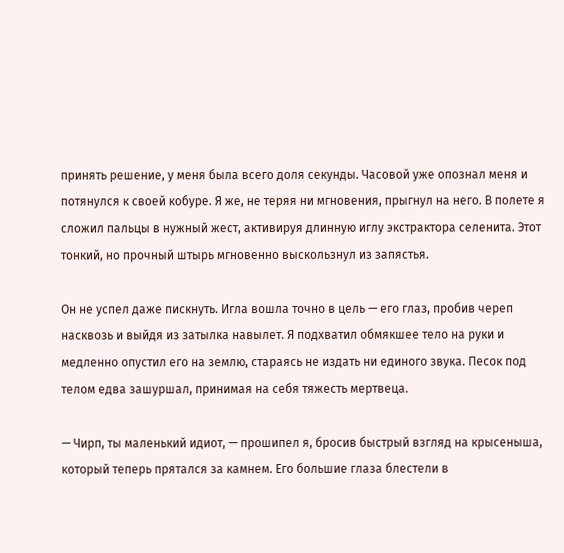принять решение, у меня была всего доля секунды. Часовой уже опознал меня и потянулся к своей кобуре. Я же, не теряя ни мгновения, прыгнул на него. В полете я сложил пальцы в нужный жест, активируя длинную иглу экстрактора селенита. Этот тонкий, но прочный штырь мгновенно выскользнул из запястья.

Он не успел даже пискнуть. Игла вошла точно в цель — его глаз, пробив череп насквозь и выйдя из затылка навылет. Я подхватил обмякшее тело на руки и медленно опустил его на землю, стараясь не издать ни единого звука. Песок под телом едва зашуршал, принимая на себя тяжесть мертвеца.

— Чирп, ты маленький идиот, — прошипел я, бросив быстрый взгляд на крысеныша, который теперь прятался за камнем. Его большие глаза блестели в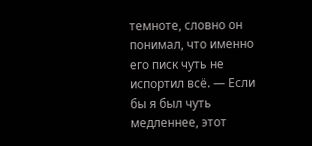темноте, словно он понимал, что именно его писк чуть не испортил всё. — Если бы я был чуть медленнее, этот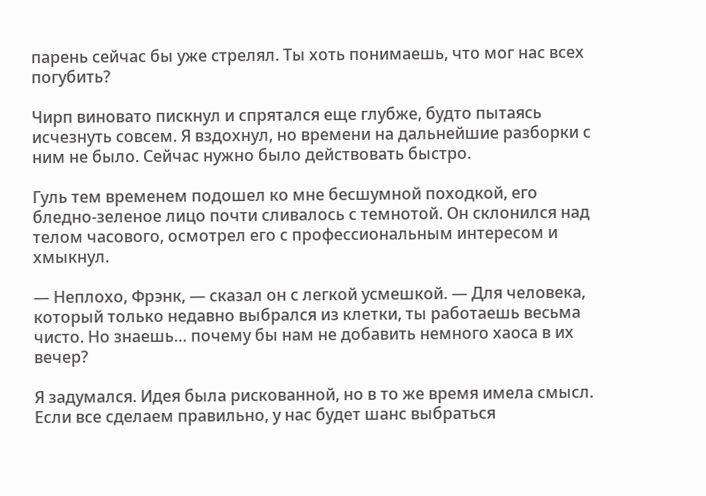парень сейчас бы уже стрелял. Ты хоть понимаешь, что мог нас всех погубить?

Чирп виновато пискнул и спрятался еще глубже, будто пытаясь исчезнуть совсем. Я вздохнул, но времени на дальнейшие разборки с ним не было. Сейчас нужно было действовать быстро.

Гуль тем временем подошел ко мне бесшумной походкой, его бледно-зеленое лицо почти сливалось с темнотой. Он склонился над телом часового, осмотрел его с профессиональным интересом и хмыкнул.

— Неплохо, Фрэнк, — сказал он с легкой усмешкой. — Для человека, который только недавно выбрался из клетки, ты работаешь весьма чисто. Но знаешь… почему бы нам не добавить немного хаоса в их вечер?

Я задумался. Идея была рискованной, но в то же время имела смысл. Если все сделаем правильно, у нас будет шанс выбраться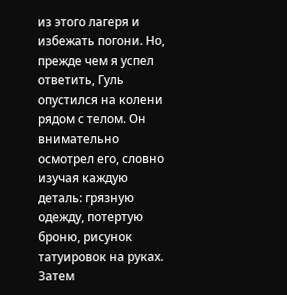из этого лагеря и избежать погони. Но, прежде чем я успел ответить, Гуль опустился на колени рядом с телом. Он внимательно осмотрел его, словно изучая каждую деталь: грязную одежду, потертую броню, рисунок татуировок на руках. Затем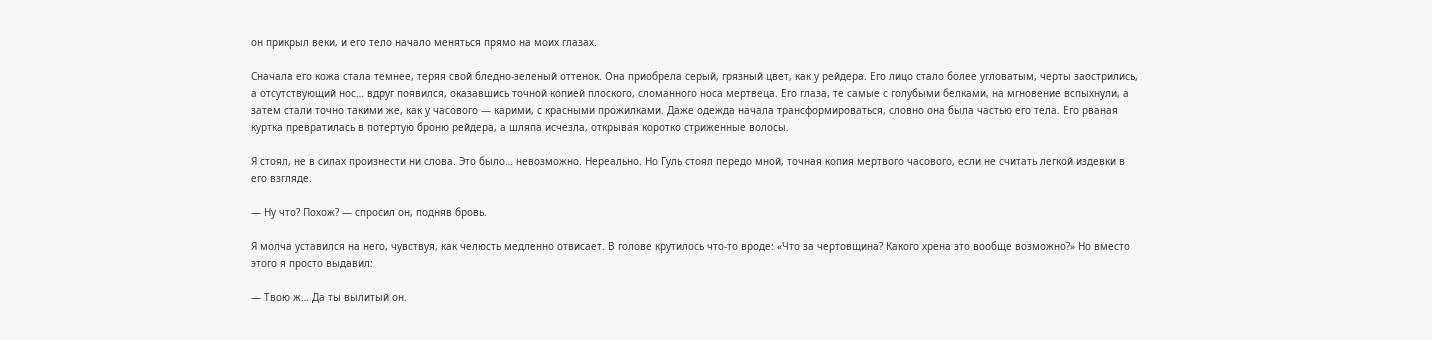он прикрыл веки, и его тело начало меняться прямо на моих глазах.

Сначала его кожа стала темнее, теряя свой бледно-зеленый оттенок. Она приобрела серый, грязный цвет, как у рейдера. Его лицо стало более угловатым, черты заострились, а отсутствующий нос… вдруг появился, оказавшись точной копией плоского, сломанного носа мертвеца. Его глаза, те самые с голубыми белками, на мгновение вспыхнули, а затем стали точно такими же, как у часового — карими, с красными прожилками. Даже одежда начала трансформироваться, словно она была частью его тела. Его рваная куртка превратилась в потертую броню рейдера, а шляпа исчезла, открывая коротко стриженные волосы.

Я стоял, не в силах произнести ни слова. Это было… невозможно. Нереально. Но Гуль стоял передо мной, точная копия мертвого часового, если не считать легкой издевки в его взгляде.

— Ну что? Похож? — спросил он, подняв бровь.

Я молча уставился на него, чувствуя, как челюсть медленно отвисает. В голове крутилось что-то вроде: «Что за чертовщина? Какого хрена это вообще возможно?» Но вместо этого я просто выдавил:

— Твою ж… Да ты вылитый он.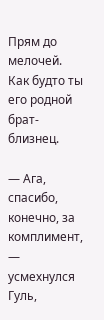Прям до мелочей. Как будто ты его родной брат-близнец.

— Ага, спасибо, конечно, за комплимент, — усмехнулся Гуль,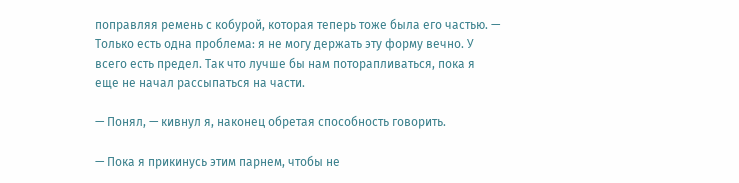поправляя ремень с кобурой, которая теперь тоже была его частью. — Только есть одна проблема: я не могу держать эту форму вечно. У всего есть предел. Так что лучше бы нам поторапливаться, пока я еще не начал рассыпаться на части.

— Понял, — кивнул я, наконец обретая способность говорить.

— Пока я прикинусь этим парнем, чтобы не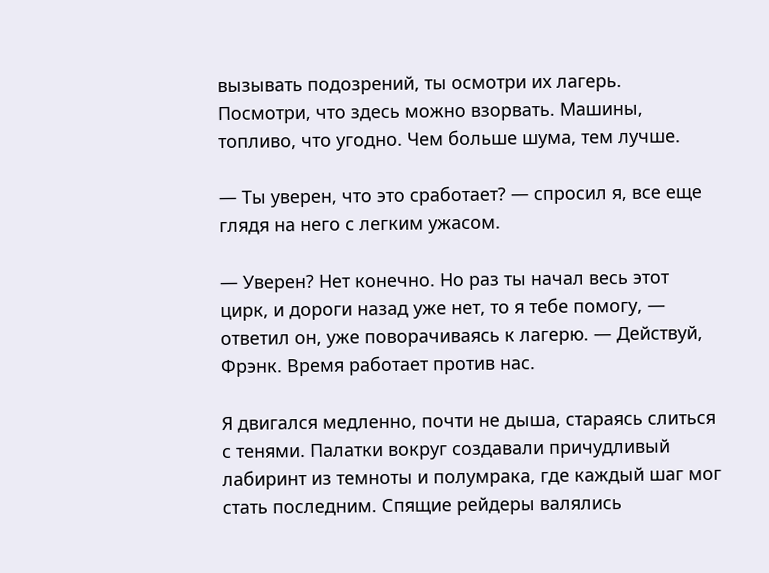вызывать подозрений, ты осмотри их лагерь. Посмотри, что здесь можно взорвать. Машины, топливо, что угодно. Чем больше шума, тем лучше.

— Ты уверен, что это сработает? — спросил я, все еще глядя на него с легким ужасом.

— Уверен? Нет конечно. Но раз ты начал весь этот цирк, и дороги назад уже нет, то я тебе помогу, — ответил он, уже поворачиваясь к лагерю. — Действуй, Фрэнк. Время работает против нас.

Я двигался медленно, почти не дыша, стараясь слиться с тенями. Палатки вокруг создавали причудливый лабиринт из темноты и полумрака, где каждый шаг мог стать последним. Спящие рейдеры валялись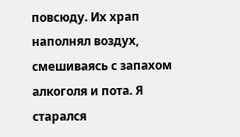повсюду. Их храп наполнял воздух, смешиваясь с запахом алкоголя и пота. Я старался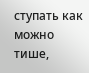ступать как можно тише,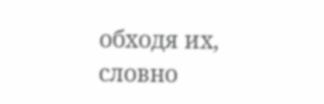обходя их, словно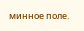минное поле.